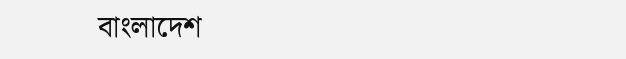বাংলাদেশ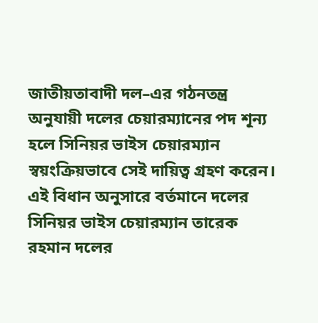জাতীয়তাবাদী দল–এর গঠনতন্ত্র অনুযায়ী দলের চেয়ারম্যানের পদ শূন্য হলে সিনিয়র ভাইস চেয়ারম্যান স্বয়ংক্রিয়ভাবে সেই দায়িত্ব গ্রহণ করেন। এই বিধান অনুসারে বর্তমানে দলের সিনিয়র ভাইস চেয়ারম্যান তারেক রহমান দলের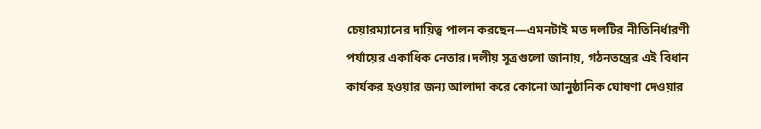চেয়ারম্যানের দায়িত্ব পালন করছেন—এমনটাই মত দলটির নীতিনির্ধারণী পর্যায়ের একাধিক নেতার।দলীয় সূত্রগুলো জানায়, গঠনতন্ত্রের এই বিধান কার্যকর হওয়ার জন্য আলাদা করে কোনো আনুষ্ঠানিক ঘোষণা দেওয়ার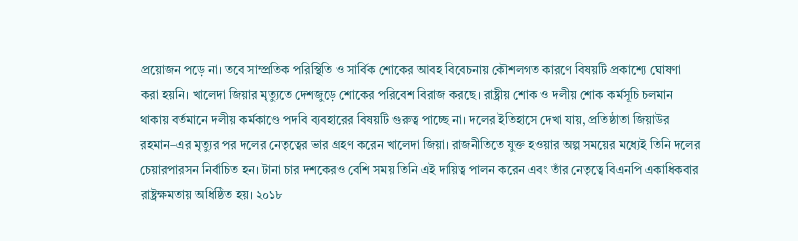প্রয়োজন পড়ে না। তবে সাম্প্রতিক পরিস্থিতি ও সার্বিক শোকের আবহ বিবেচনায় কৌশলগত কারণে বিষয়টি প্রকাশ্যে ঘোষণা করা হয়নি। খালেদা জিয়ার মৃত্যুতে দেশজুড়ে শোকের পরিবেশ বিরাজ করছে। রাষ্ট্রীয় শোক ও দলীয় শোক কর্মসূচি চলমান থাকায় বর্তমানে দলীয় কর্মকাণ্ডে পদবি ব্যবহারের বিষয়টি গুরুত্ব পাচ্ছে না। দলের ইতিহাসে দেখা যায়, প্রতিষ্ঠাতা জিয়াউর রহমান–এর মৃত্যুর পর দলের নেতৃত্বের ভার গ্রহণ করেন খালেদা জিয়া। রাজনীতিতে যুক্ত হওয়ার অল্প সময়ের মধ্যেই তিনি দলের চেয়ারপারসন নির্বাচিত হন। টানা চার দশকেরও বেশি সময় তিনি এই দায়িত্ব পালন করেন এবং তাঁর নেতৃত্বে বিএনপি একাধিকবার রাষ্ট্রক্ষমতায় অধিষ্ঠিত হয়। ২০১৮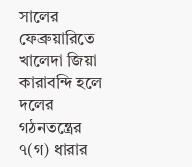সালের ফেব্রুয়ারিতে খালেদা জিয়া কারাবন্দি হলে দলের গঠনতন্ত্রের ৭(গ) ধারার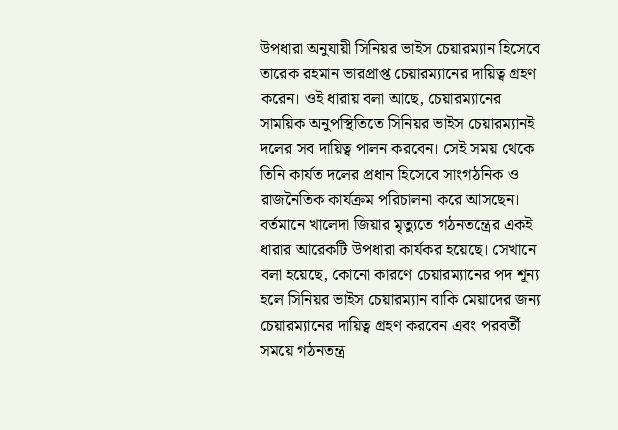উপধারা অনুযায়ী সিনিয়র ভাইস চেয়ারম্যান হিসেবে তারেক রহমান ভারপ্রাপ্ত চেয়ারম্যানের দায়িত্ব গ্রহণ করেন। ওই ধারায় বলা আছে, চেয়ারম্যানের সাময়িক অনুপস্থিতিতে সিনিয়র ভাইস চেয়ারম্যানই দলের সব দায়িত্ব পালন করবেন। সেই সময় থেকে তিনি কার্যত দলের প্রধান হিসেবে সাংগঠনিক ও রাজনৈতিক কার্যক্রম পরিচালনা করে আসছেন। বর্তমানে খালেদা জিয়ার মৃত্যুতে গঠনতন্ত্রের একই ধারার আরেকটি উপধারা কার্যকর হয়েছে। সেখানে বলা হয়েছে, কোনো কারণে চেয়ারম্যানের পদ শূন্য হলে সিনিয়র ভাইস চেয়ারম্যান বাকি মেয়াদের জন্য চেয়ারম্যানের দায়িত্ব গ্রহণ করবেন এবং পরবর্তী সময়ে গঠনতন্ত্র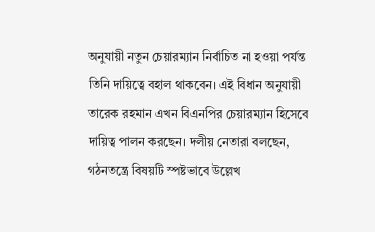অনুযায়ী নতুন চেয়ারম্যান নির্বাচিত না হওয়া পর্যন্ত তিনি দায়িত্বে বহাল থাকবেন। এই বিধান অনুযায়ী তারেক রহমান এখন বিএনপির চেয়ারম্যান হিসেবে দায়িত্ব পালন করছেন। দলীয় নেতারা বলছেন, গঠনতন্ত্রে বিষয়টি স্পষ্টভাবে উল্লেখ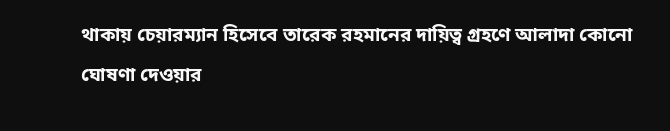থাকায় চেয়ারম্যান হিসেবে তারেক রহমানের দায়িত্ব গ্রহণে আলাদা কোনো ঘোষণা দেওয়ার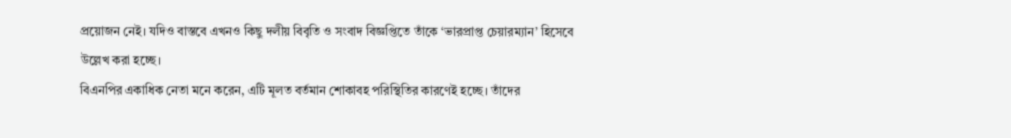প্রয়োজন নেই। যদিও বাস্তবে এখনও কিছু দলীয় বিবৃতি ও সংবাদ বিজ্ঞপ্তিতে তাঁকে ‘ভারপ্রাপ্ত চেয়ারম্যান’ হিসেবে উল্লেখ করা হচ্ছে।
বিএনপির একাধিক নেতা মনে করেন, এটি মূলত বর্তমান শোকাবহ পরিস্থিতির কারণেই হচ্ছে। তাঁদের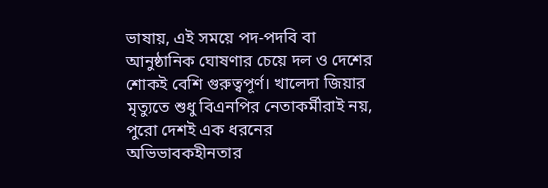ভাষায়, এই সময়ে পদ-পদবি বা আনুষ্ঠানিক ঘোষণার চেয়ে দল ও দেশের শোকই বেশি গুরুত্বপূর্ণ। খালেদা জিয়ার মৃত্যুতে শুধু বিএনপির নেতাকর্মীরাই নয়, পুরো দেশই এক ধরনের অভিভাবকহীনতার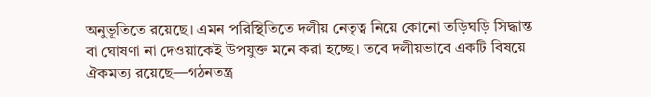অনুভূতিতে রয়েছে। এমন পরিস্থিতিতে দলীয় নেতৃত্ব নিয়ে কোনো তড়িঘড়ি সিদ্ধান্ত বা ঘোষণা না দেওয়াকেই উপযুক্ত মনে করা হচ্ছে। তবে দলীয়ভাবে একটি বিষয়ে ঐকমত্য রয়েছে—গঠনতন্ত্র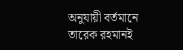অনুযায়ী বর্তমানে তারেক রহমানই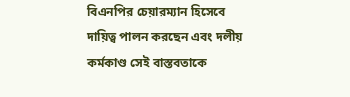বিএনপির চেয়ারম্যান হিসেবে দায়িত্ব পালন করছেন এবং দলীয় কর্মকাণ্ড সেই বাস্তবতাকে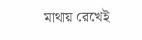মাথায় রেখেই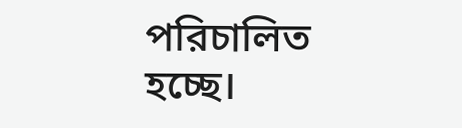পরিচালিত হচ্ছে।